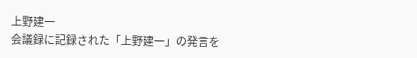上野建一
会議録に記録された「上野建一」の発言を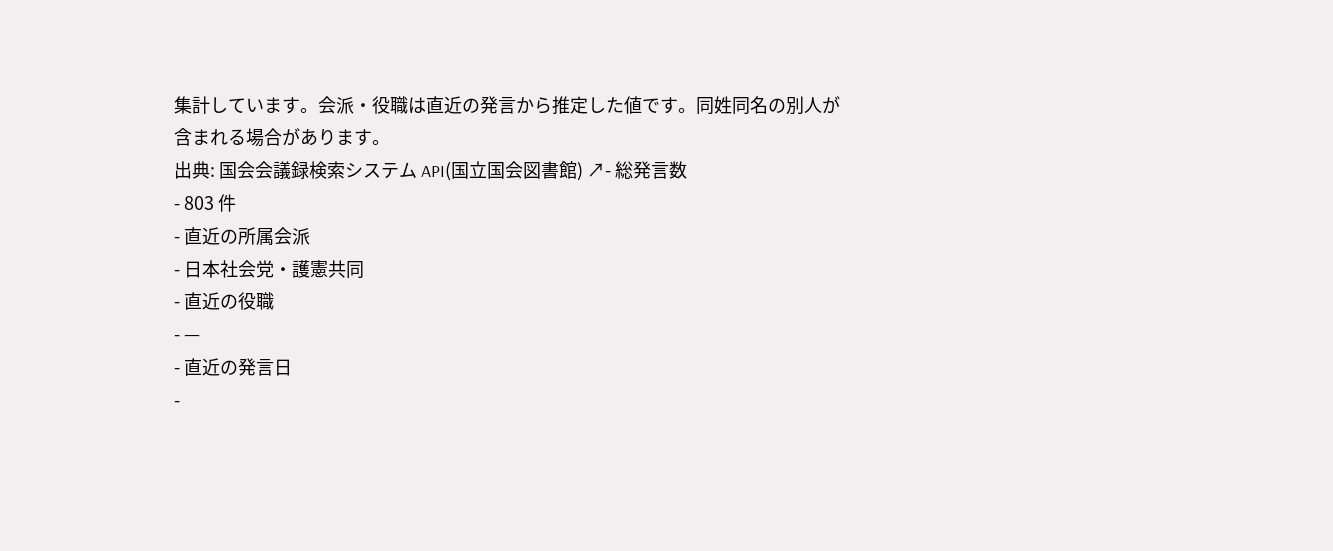集計しています。会派・役職は直近の発言から推定した値です。同姓同名の別人が含まれる場合があります。
出典: 国会会議録検索システム API(国立国会図書館) ↗- 総発言数
- 803 件
- 直近の所属会派
- 日本社会党・護憲共同
- 直近の役職
- —
- 直近の発言日
-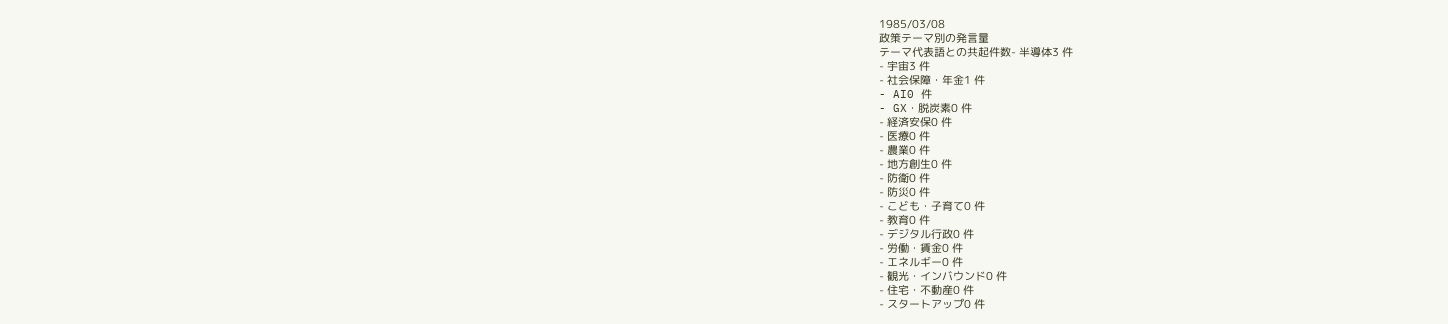1985/03/08
政策テーマ別の発言量
テーマ代表語との共起件数- 半導体3 件
- 宇宙3 件
- 社会保障・年金1 件
- AI0 件
- GX・脱炭素0 件
- 経済安保0 件
- 医療0 件
- 農業0 件
- 地方創生0 件
- 防衛0 件
- 防災0 件
- こども・子育て0 件
- 教育0 件
- デジタル行政0 件
- 労働・賃金0 件
- エネルギー0 件
- 観光・インバウンド0 件
- 住宅・不動産0 件
- スタートアップ0 件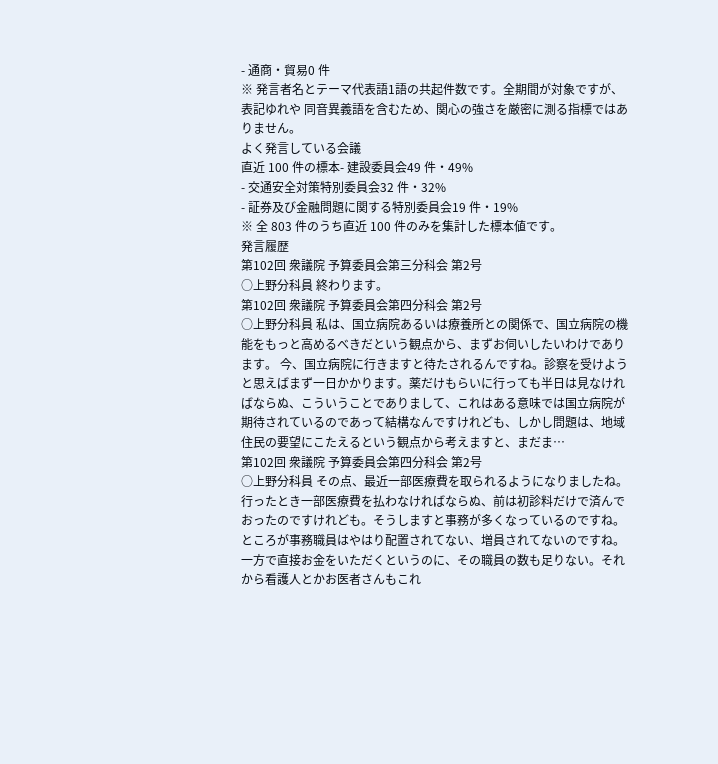- 通商・貿易0 件
※ 発言者名とテーマ代表語1語の共起件数です。全期間が対象ですが、表記ゆれや 同音異義語を含むため、関心の強さを厳密に測る指標ではありません。
よく発言している会議
直近 100 件の標本- 建設委員会49 件・49%
- 交通安全対策特別委員会32 件・32%
- 証券及び金融問題に関する特別委員会19 件・19%
※ 全 803 件のうち直近 100 件のみを集計した標本値です。
発言履歴
第102回 衆議院 予算委員会第三分科会 第2号
○上野分科員 終わります。
第102回 衆議院 予算委員会第四分科会 第2号
○上野分科員 私は、国立病院あるいは療養所との関係で、国立病院の機能をもっと高めるべきだという観点から、まずお伺いしたいわけであります。 今、国立病院に行きますと待たされるんですね。診察を受けようと思えばまず一日かかります。薬だけもらいに行っても半日は見なければならぬ、こういうことでありまして、これはある意味では国立病院が期待されているのであって結構なんですけれども、しかし問題は、地域住民の要望にこたえるという観点から考えますと、まだま…
第102回 衆議院 予算委員会第四分科会 第2号
○上野分科員 その点、最近一部医療費を取られるようになりましたね。行ったとき一部医療費を払わなければならぬ、前は初診料だけで済んでおったのですけれども。そうしますと事務が多くなっているのですね。ところが事務職員はやはり配置されてない、増員されてないのですね。一方で直接お金をいただくというのに、その職員の数も足りない。それから看護人とかお医者さんもこれ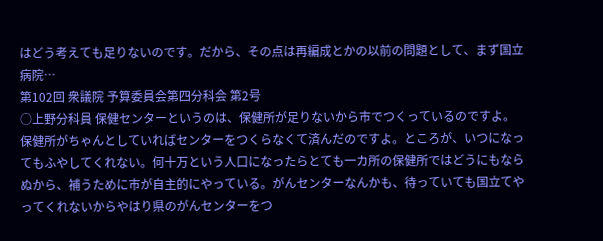はどう考えても足りないのです。だから、その点は再編成とかの以前の問題として、まず国立病院…
第102回 衆議院 予算委員会第四分科会 第2号
○上野分科員 保健センターというのは、保健所が足りないから市でつくっているのですよ。保健所がちゃんとしていればセンターをつくらなくて済んだのですよ。ところが、いつになってもふやしてくれない。何十万という人口になったらとても一カ所の保健所ではどうにもならぬから、補うために市が自主的にやっている。がんセンターなんかも、待っていても国立てやってくれないからやはり県のがんセンターをつ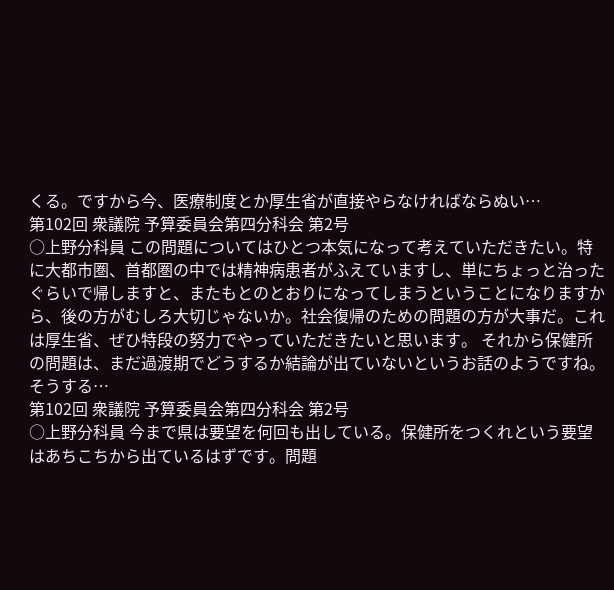くる。ですから今、医療制度とか厚生省が直接やらなければならぬい…
第102回 衆議院 予算委員会第四分科会 第2号
○上野分科員 この問題についてはひとつ本気になって考えていただきたい。特に大都市圏、首都圏の中では精神病患者がふえていますし、単にちょっと治ったぐらいで帰しますと、またもとのとおりになってしまうということになりますから、後の方がむしろ大切じゃないか。社会復帰のための問題の方が大事だ。これは厚生省、ぜひ特段の努力でやっていただきたいと思います。 それから保健所の問題は、まだ過渡期でどうするか結論が出ていないというお話のようですね。そうする…
第102回 衆議院 予算委員会第四分科会 第2号
○上野分科員 今まで県は要望を何回も出している。保健所をつくれという要望はあちこちから出ているはずです。問題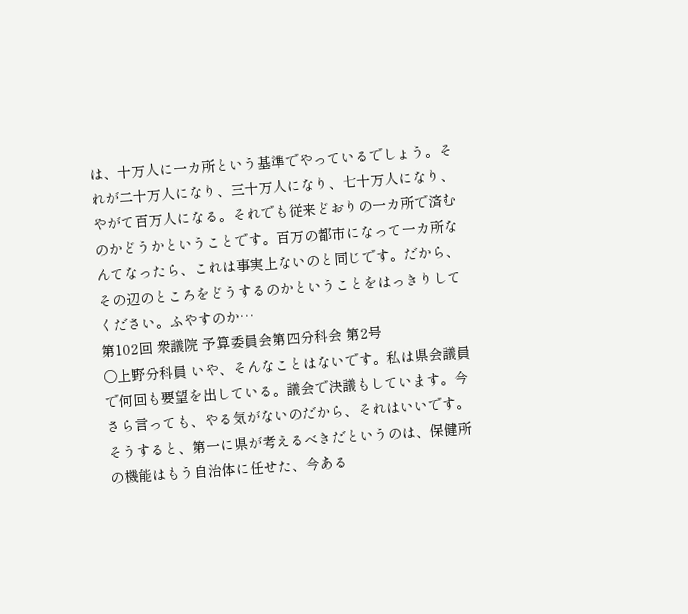は、十万人に一カ所という基準でやっているでしょう。それが二十万人になり、三十万人になり、七十万人になり、やがて百万人になる。それでも従来どおりの一カ所で済むのかどうかということです。百万の都市になって一カ所なんてなったら、これは事実上ないのと同じです。だから、その辺のところをどうするのかということをはっきりしてください。ふやすのか…
第102回 衆議院 予算委員会第四分科会 第2号
○上野分科員 いや、そんなことはないです。私は県会議員で何回も要望を出している。議会で決議もしています。今さら言っても、やる気がないのだから、それはいいです。 そうすると、第一に県が考えるべきだというのは、保健所の機能はもう自治体に任せた、今ある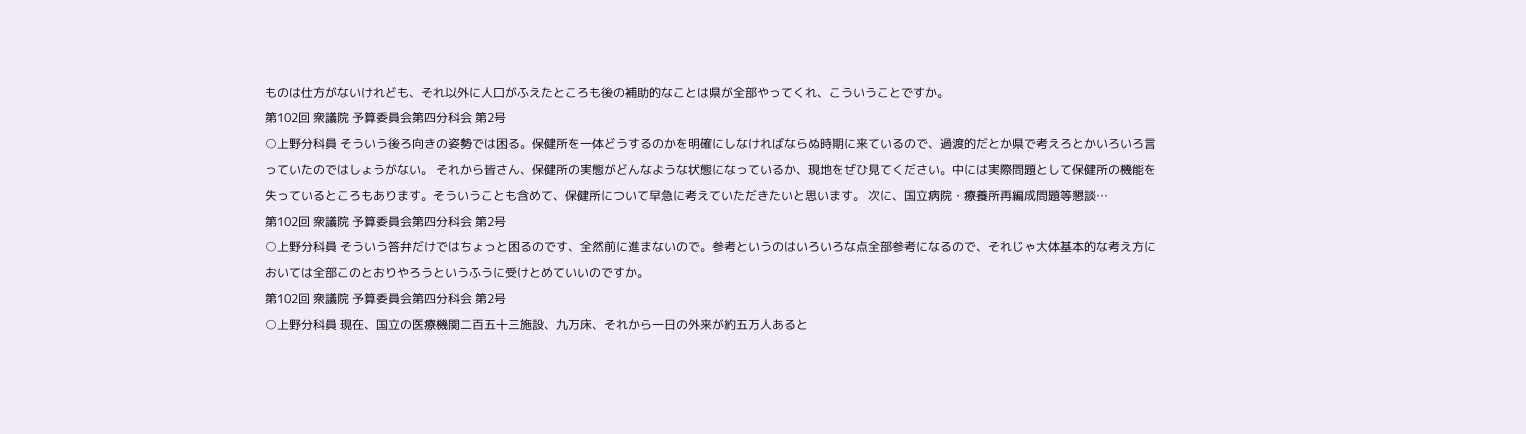ものは仕方がないけれども、それ以外に人口がふえたところも後の補助的なことは県が全部やってくれ、こういうことですか。
第102回 衆議院 予算委員会第四分科会 第2号
○上野分科員 そういう後ろ向きの姿勢では困る。保健所を一体どうするのかを明確にしなければならぬ時期に来ているので、過渡的だとか県で考えろとかいろいろ言っていたのではしょうがない。 それから皆さん、保健所の実態がどんなような状態になっているか、現地をぜひ見てください。中には実際問題として保健所の機能を失っているところもあります。そういうことも含めて、保健所について早急に考えていただきたいと思います。 次に、国立病院・療養所再編成問題等懇談…
第102回 衆議院 予算委員会第四分科会 第2号
○上野分科員 そういう答弁だけではちょっと困るのです、全然前に進まないので。参考というのはいろいろな点全部参考になるので、それじゃ大体基本的な考え方においては全部このとおりやろうというふうに受けとめていいのですか。
第102回 衆議院 予算委員会第四分科会 第2号
○上野分科員 現在、国立の医療機関二百五十三施設、九万床、それから一日の外来が約五万人あると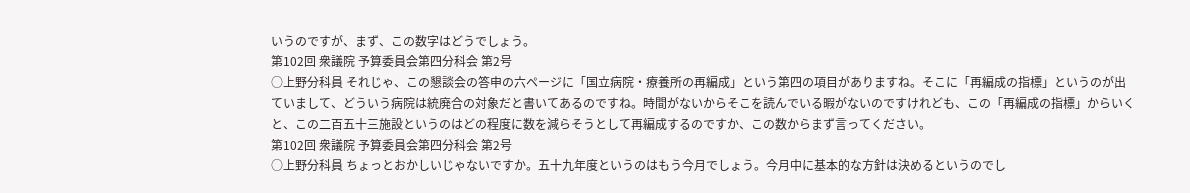いうのですが、まず、この数字はどうでしょう。
第102回 衆議院 予算委員会第四分科会 第2号
○上野分科員 それじゃ、この懇談会の答申の六ページに「国立病院・療養所の再編成」という第四の項目がありますね。そこに「再編成の指標」というのが出ていまして、どういう病院は統廃合の対象だと書いてあるのですね。時間がないからそこを読んでいる暇がないのですけれども、この「再編成の指標」からいくと、この二百五十三施設というのはどの程度に数を減らそうとして再編成するのですか、この数からまず言ってください。
第102回 衆議院 予算委員会第四分科会 第2号
○上野分科員 ちょっとおかしいじゃないですか。五十九年度というのはもう今月でしょう。今月中に基本的な方針は決めるというのでし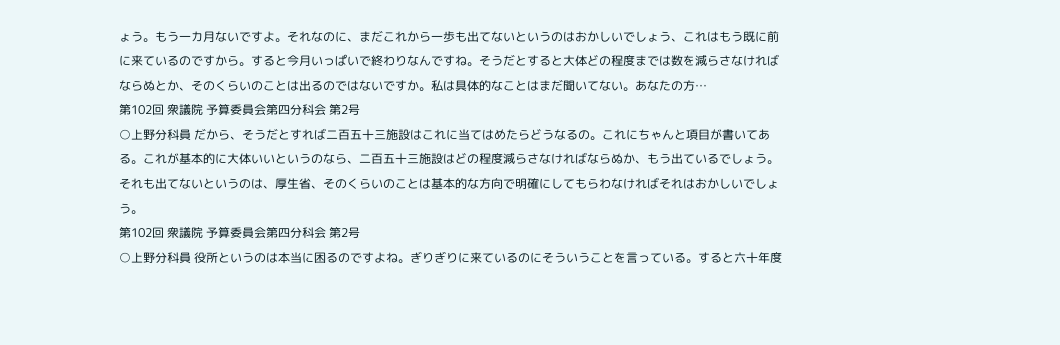ょう。もう一カ月ないですよ。それなのに、まだこれから一歩も出てないというのはおかしいでしょう、これはもう既に前に来ているのですから。すると今月いっぱいで終わりなんですね。そうだとすると大体どの程度までは数を減らさなければならぬとか、そのくらいのことは出るのではないですか。私は具体的なことはまだ聞いてない。あなたの方…
第102回 衆議院 予算委員会第四分科会 第2号
○上野分科員 だから、そうだとすれば二百五十三施設はこれに当てはめたらどうなるの。これにちゃんと項目が書いてある。これが基本的に大体いいというのなら、二百五十三施設はどの程度減らさなければならぬか、もう出ているでしょう。それも出てないというのは、厚生省、そのくらいのことは基本的な方向で明確にしてもらわなければそれはおかしいでしょう。
第102回 衆議院 予算委員会第四分科会 第2号
○上野分科員 役所というのは本当に困るのですよね。ぎりぎりに来ているのにそういうことを言っている。すると六十年度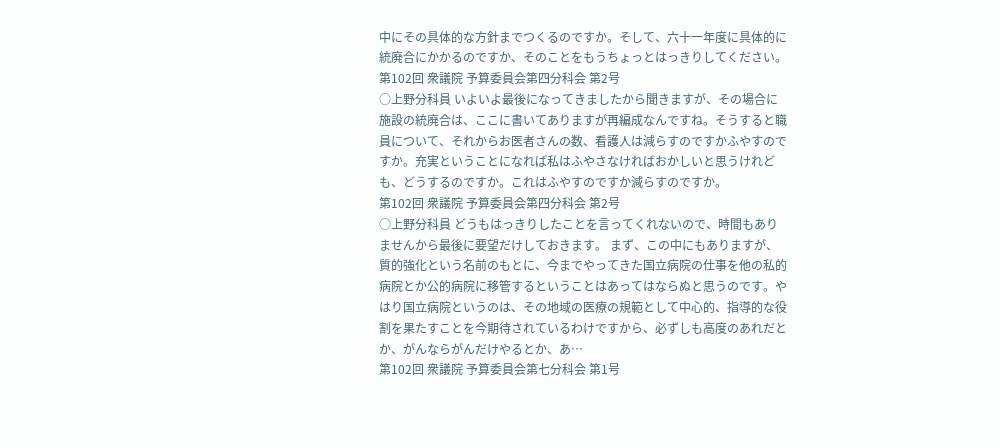中にその具体的な方針までつくるのですか。そして、六十一年度に具体的に統廃合にかかるのですか、そのことをもうちょっとはっきりしてください。
第102回 衆議院 予算委員会第四分科会 第2号
○上野分科員 いよいよ最後になってきましたから聞きますが、その場合に施設の統廃合は、ここに書いてありますが再編成なんですね。そうすると職員について、それからお医者さんの数、看護人は減らすのですかふやすのですか。充実ということになれば私はふやさなければおかしいと思うけれども、どうするのですか。これはふやすのですか減らすのですか。
第102回 衆議院 予算委員会第四分科会 第2号
○上野分科員 どうもはっきりしたことを言ってくれないので、時間もありませんから最後に要望だけしておきます。 まず、この中にもありますが、質的強化という名前のもとに、今までやってきた国立病院の仕事を他の私的病院とか公的病院に移管するということはあってはならぬと思うのです。やはり国立病院というのは、その地域の医療の規範として中心的、指導的な役割を果たすことを今期待されているわけですから、必ずしも高度のあれだとか、がんならがんだけやるとか、あ…
第102回 衆議院 予算委員会第七分科会 第1号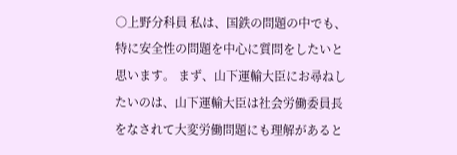○上野分科員 私は、国鉄の問題の中でも、特に安全性の問題を中心に質問をしたいと思います。 まず、山下運輸大臣にお尋ねしたいのは、山下運輸大臣は社会労働委員長をなされて大変労働問題にも理解があると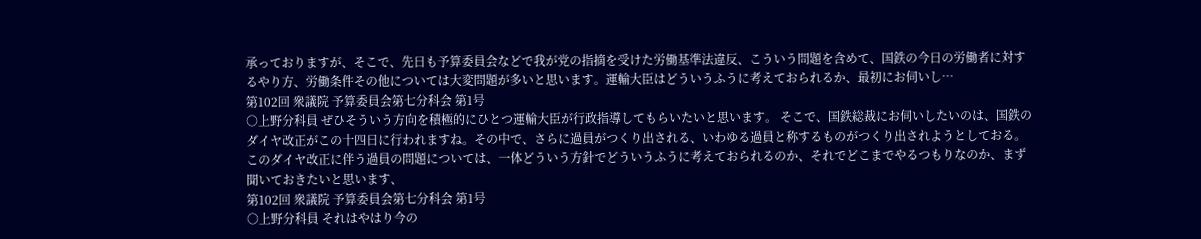承っておりますが、そこで、先日も予算委員会などで我が党の指摘を受けた労働基準法違反、こういう問題を含めて、国鉄の今日の労働者に対するやり方、労働条件その他については大変問題が多いと思います。運輸大臣はどういうふうに考えておられるか、最初にお伺いし…
第102回 衆議院 予算委員会第七分科会 第1号
○上野分科員 ぜひそういう方向を積極的にひとつ運輸大臣が行政指導してもらいたいと思います。 そこで、国鉄総裁にお伺いしたいのは、国鉄のダイヤ改正がこの十四日に行われますね。その中で、さらに過員がつくり出される、いわゆる過員と称するものがつくり出されようとしておる。このダイヤ改正に伴う過員の問題については、一体どういう方針でどういうふうに考えておられるのか、それでどこまでやるつもりなのか、まず聞いておきたいと思います、
第102回 衆議院 予算委員会第七分科会 第1号
○上野分科員 それはやはり今の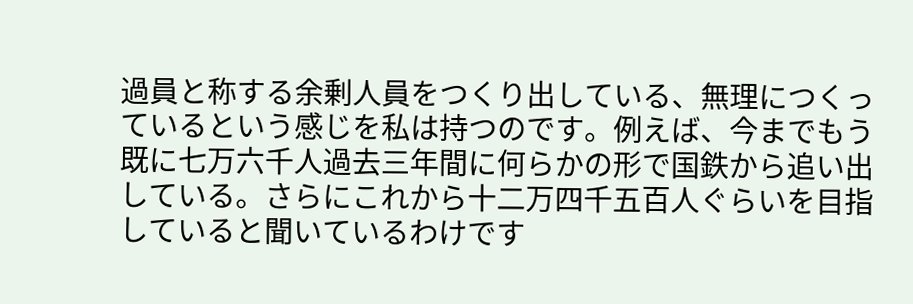過員と称する余剰人員をつくり出している、無理につくっているという感じを私は持つのです。例えば、今までもう既に七万六千人過去三年間に何らかの形で国鉄から追い出している。さらにこれから十二万四千五百人ぐらいを目指していると聞いているわけです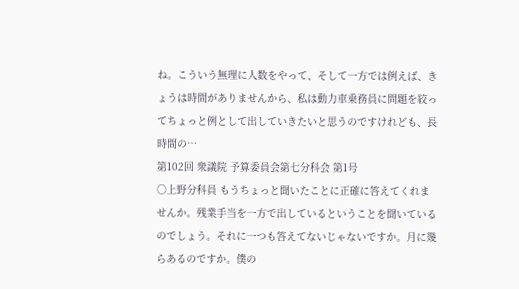ね。こういう無理に人数をやって、そして一方では例えば、きょうは時間がありませんから、私は動力車乗務員に問題を絞ってちょっと例として出していきたいと思うのですけれども、長時間の…
第102回 衆議院 予算委員会第七分科会 第1号
○上野分科員 もうちょっと聞いたことに正確に答えてくれませんか。残業手当を一方で出しているということを聞いているのでしょう。それに一つも答えてないじゃないですか。月に幾らあるのですか。僕の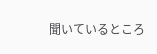聞いているところ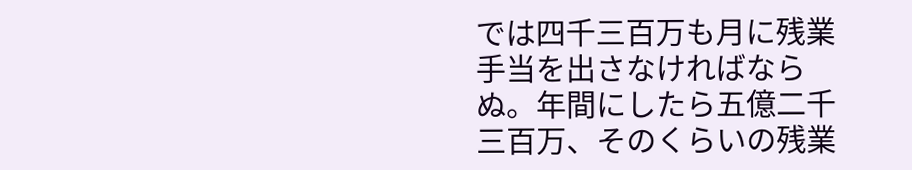では四千三百万も月に残業手当を出さなければならぬ。年間にしたら五億二千三百万、そのくらいの残業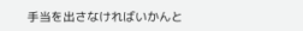手当を出さなければいかんと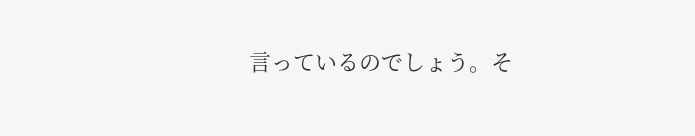言っているのでしょう。そ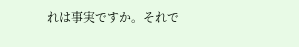れは事実ですか。それで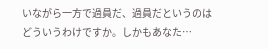いながら一方で過員だ、過員だというのはどういうわけですか。しかもあなた…